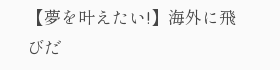【夢を叶えたい!】海外に飛びだ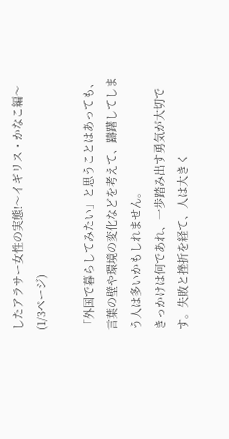したアラサー女性の実態!〜イギリス・かなこ編〜 (1/3ページ)

「外国で暮らしてみたい」と思うことはあっても、言葉の壁や環境の変化などを考えて、躊躇してしまう人は多いかもしれません。
きっかけは何であれ、一歩踏み出す勇気が大切です。失敗と挫折を経て、人は大きく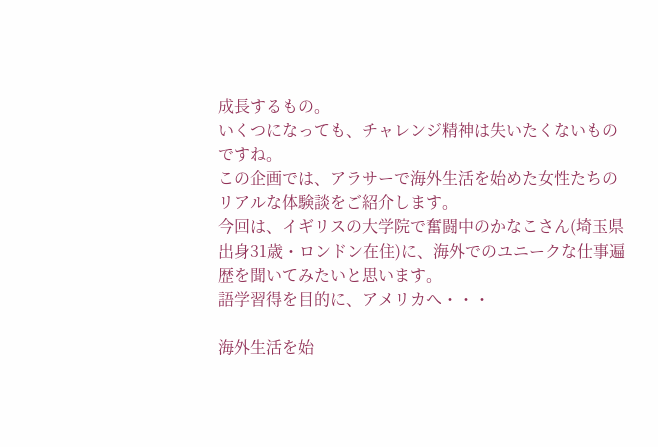成長するもの。
いくつになっても、チャレンジ精神は失いたくないものですね。
この企画では、アラサーで海外生活を始めた女性たちのリアルな体験談をご紹介します。
今回は、イギリスの大学院で奮闘中のかなこさん(埼玉県出身31歳・ロンドン在住)に、海外でのユニークな仕事遍歴を聞いてみたいと思います。
語学習得を目的に、アメリカへ・・・

海外生活を始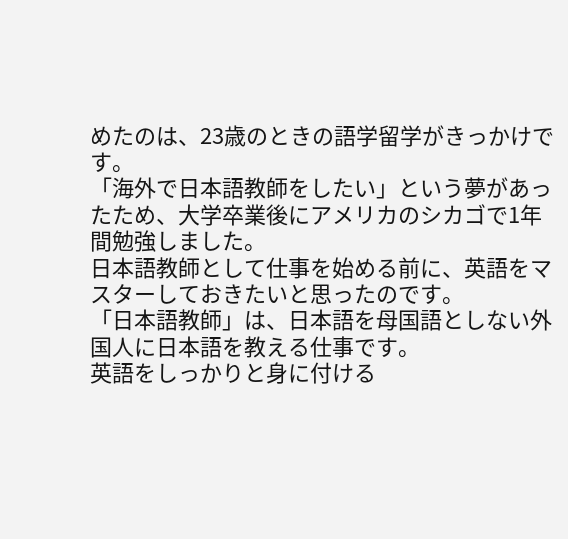めたのは、23歳のときの語学留学がきっかけです。
「海外で日本語教師をしたい」という夢があったため、大学卒業後にアメリカのシカゴで1年間勉強しました。
日本語教師として仕事を始める前に、英語をマスターしておきたいと思ったのです。
「日本語教師」は、日本語を母国語としない外国人に日本語を教える仕事です。
英語をしっかりと身に付ける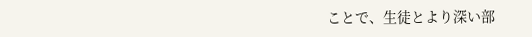ことで、生徒とより深い部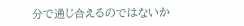分で通じ合えるのではないか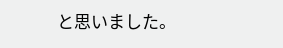と思いました。